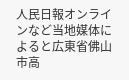人民日報オンラインなど当地媒体によると広東省佛山市高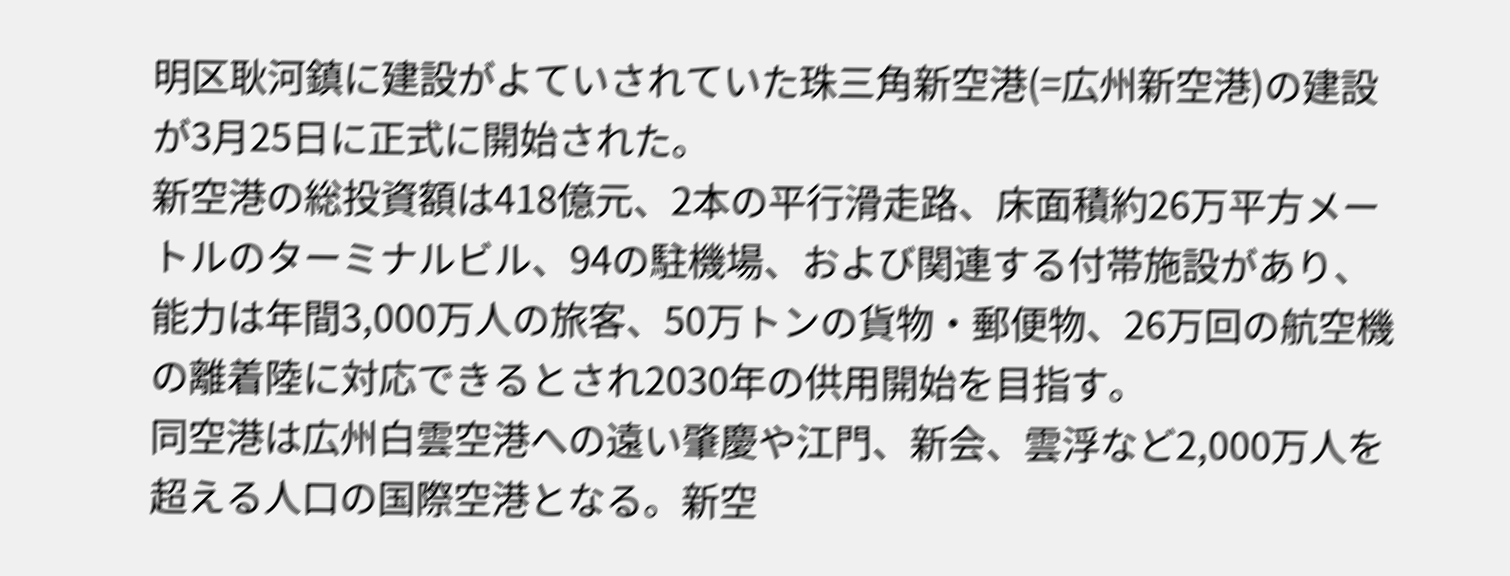明区耿河鎮に建設がよていされていた珠三角新空港(=広州新空港)の建設が3月25日に正式に開始された。
新空港の総投資額は418億元、2本の平行滑走路、床面積約26万平方メートルのターミナルビル、94の駐機場、および関連する付帯施設があり、能力は年間3,000万人の旅客、50万トンの貨物・郵便物、26万回の航空機の離着陸に対応できるとされ2030年の供用開始を目指す。
同空港は広州白雲空港への遠い肇慶や江門、新会、雲浮など2,000万人を超える人口の国際空港となる。新空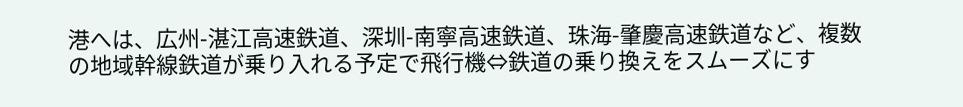港へは、広州-湛江高速鉄道、深圳-南寧高速鉄道、珠海-肇慶高速鉄道など、複数の地域幹線鉄道が乗り入れる予定で飛行機⇔鉄道の乗り換えをスムーズにす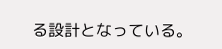る設計となっている。